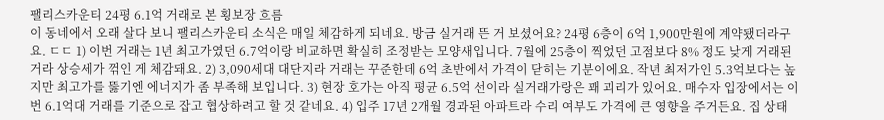팰리스카운티 24평 6.1억 거래로 본 횡보장 흐름
이 동네에서 오래 살다 보니 팰리스카운티 소식은 매일 체감하게 되네요. 방금 실거래 뜬 거 보셨어요? 24평 6층이 6억 1,900만원에 계약됐더라구요. ㄷㄷ 1) 이번 거래는 1년 최고가였던 6.7억이랑 비교하면 확실히 조정받는 모양새입니다. 7월에 25층이 찍었던 고점보다 8% 정도 낮게 거래된 거라 상승세가 꺾인 게 체감돼요. 2) 3,090세대 대단지라 거래는 꾸준한데 6억 초반에서 가격이 닫히는 기분이에요. 작년 최저가인 5.3억보다는 높지만 최고가를 뚫기엔 에너지가 좀 부족해 보입니다. 3) 현장 호가는 아직 평균 6.5억 선이라 실거래가랑은 꽤 괴리가 있어요. 매수자 입장에서는 이번 6.1억대 거래를 기준으로 잡고 협상하려고 할 것 같네요. 4) 입주 17년 2개월 경과된 아파트라 수리 여부도 가격에 큰 영향을 주거든요. 집 상태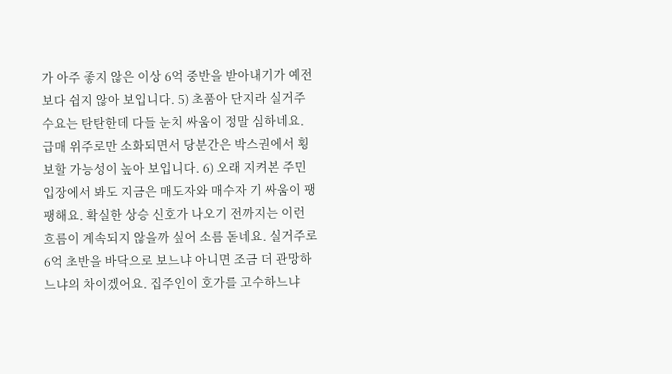가 아주 좋지 않은 이상 6억 중반을 받아내기가 예전보다 쉽지 않아 보입니다. 5) 초품아 단지라 실거주 수요는 탄탄한데 다들 눈치 싸움이 정말 심하네요. 급매 위주로만 소화되면서 당분간은 박스권에서 횡보할 가능성이 높아 보입니다. 6) 오래 지켜본 주민 입장에서 봐도 지금은 매도자와 매수자 기 싸움이 팽팽해요. 확실한 상승 신호가 나오기 전까지는 이런 흐름이 계속되지 않을까 싶어 소름 돋네요. 실거주로 6억 초반을 바닥으로 보느냐 아니면 조금 더 관망하느냐의 차이겠어요. 집주인이 호가를 고수하느냐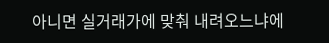아니면 실거래가에 맞춰 내려오느냐에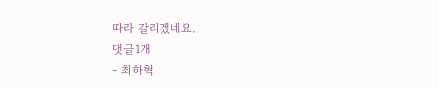따라 갈리겠네요.
댓글1개
- 최하혁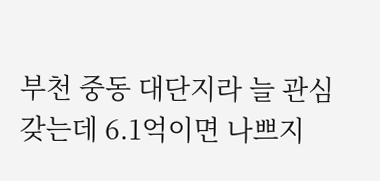부천 중동 대단지라 늘 관심 갖는데 6.1억이면 나쁘지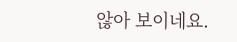않아 보이네요.